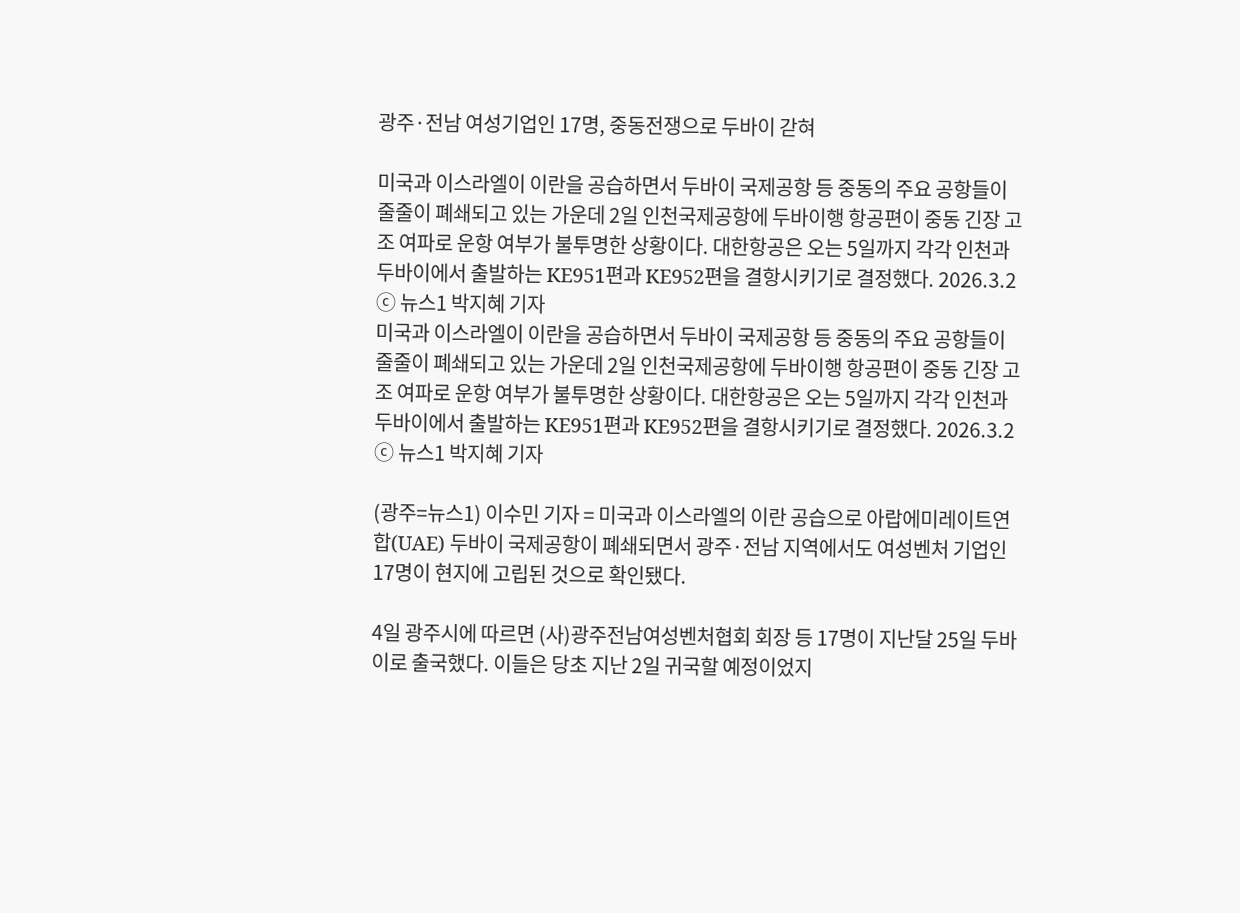광주·전남 여성기업인 17명, 중동전쟁으로 두바이 갇혀

미국과 이스라엘이 이란을 공습하면서 두바이 국제공항 등 중동의 주요 공항들이 줄줄이 폐쇄되고 있는 가운데 2일 인천국제공항에 두바이행 항공편이 중동 긴장 고조 여파로 운항 여부가 불투명한 상황이다. 대한항공은 오는 5일까지 각각 인천과 두바이에서 출발하는 KE951편과 KE952편을 결항시키기로 결정했다. 2026.3.2 ⓒ 뉴스1 박지혜 기자
미국과 이스라엘이 이란을 공습하면서 두바이 국제공항 등 중동의 주요 공항들이 줄줄이 폐쇄되고 있는 가운데 2일 인천국제공항에 두바이행 항공편이 중동 긴장 고조 여파로 운항 여부가 불투명한 상황이다. 대한항공은 오는 5일까지 각각 인천과 두바이에서 출발하는 KE951편과 KE952편을 결항시키기로 결정했다. 2026.3.2 ⓒ 뉴스1 박지혜 기자

(광주=뉴스1) 이수민 기자 = 미국과 이스라엘의 이란 공습으로 아랍에미레이트연합(UAE) 두바이 국제공항이 폐쇄되면서 광주·전남 지역에서도 여성벤처 기업인 17명이 현지에 고립된 것으로 확인됐다.

4일 광주시에 따르면 (사)광주전남여성벤처협회 회장 등 17명이 지난달 25일 두바이로 출국했다. 이들은 당초 지난 2일 귀국할 예정이었지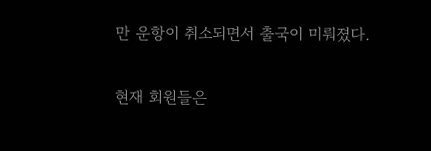만 운항이 취소되면서 출국이 미뤄졌다.

현재 회원들은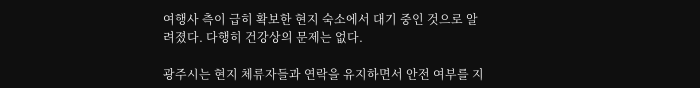여행사 측이 급히 확보한 현지 숙소에서 대기 중인 것으로 알려졌다. 다행히 건강상의 문제는 없다.

광주시는 현지 체류자들과 연락을 유지하면서 안전 여부를 지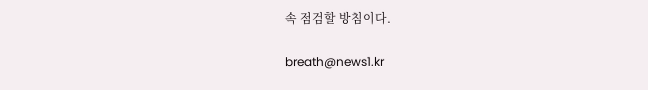속 점검할 방침이다.

breath@news1.kr